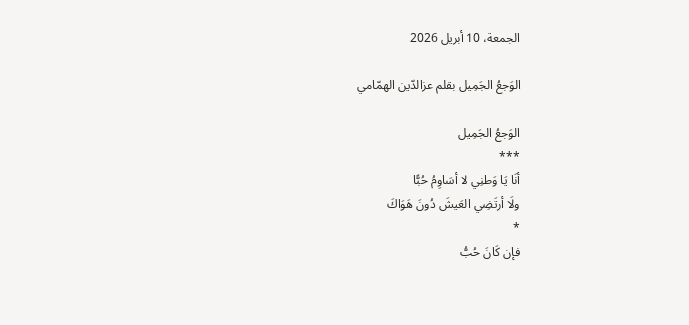الجمعة، 10 أبريل 2026

الوَجعُ الجَمِيل بقلم عزالدّين الهمّامي

الوَجعُ الجَمِيل
***
أنَا يَا وَطنِي لا أسَاوِمُ حُبًّا
ولَا أرتَضِي العَيشَ دُونَ هَوَاكَ
*
فإن كَانَ حُبُّ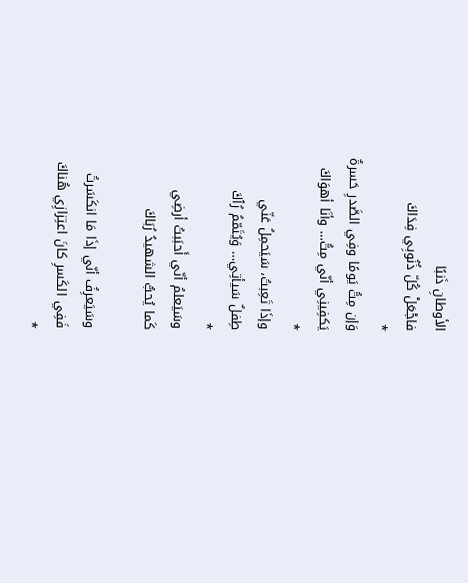الأوطانِ ذَنبًا
فاجْعَلْ كُلّ ذُنُوبِي فِدَاكَ
*
وَإن مِتُّ يَومًا وفِي الصَّدرِ حَسرةٌ
يَكفِينِي أنّي مِتُّ… وأنَا أهوَاكَ
*
وإذَا تَعِبتُ، سَيَحمِلُ عَنّي
طِفلٌ سَيأتِي… وَيُتَمّمُ رُٱكَ
*
وسَيَعلمُ أنّي أَحبَبتُ أرضِي
كَما يُحبُّ الشهيدُ رُبَاكَ

وسَيَعرِفُ أنّي إذَا مَا انكَسَرتُ
فَفِي الكَسرِ كانَ اعتِزازِي هُناكَ
*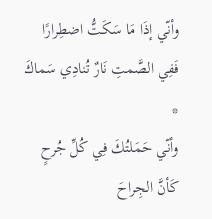وأنّي إذَا مَا سَكَتُّ اضطِرارًا
فَفِي الصَّمتِ نَارٌ تُنادِي سَماكَ
*
وأنّي حَمَلتُكَ فِي كُلِّ جُرحٍ
كَأنَّ الجِراحَ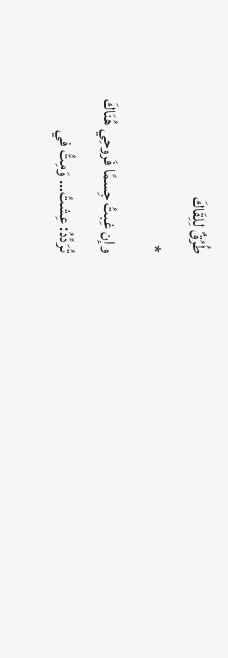طُرُقٌ لِلِقَاكَ
*
وإن غِبتُ جِسمًا فَروحِي هُنَاكَ
تُرَدِّدُ: عِشتُ… وَمِتُّ في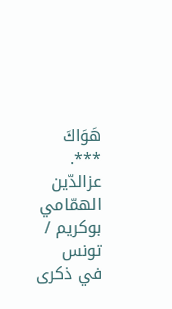هَوَاكَ
***.
عزالدّين الهمّامي
بوكريم / تونس
في ذكرى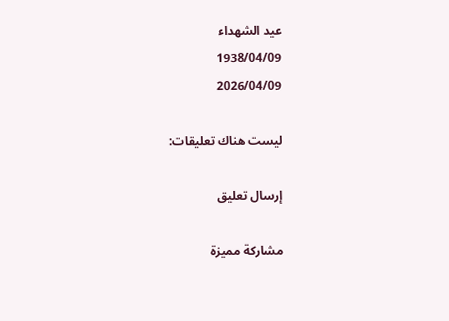عيد الشهداء
1938/04/09
2026/04/09

ليست هناك تعليقات:

إرسال تعليق

مشاركة مميزة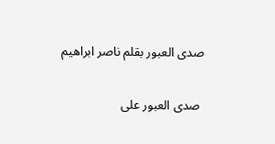صدى العبور بقلم ناصر ابراهيم

 صدى العبور على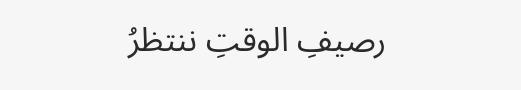رصيفِ الوقتِ ننتظرُ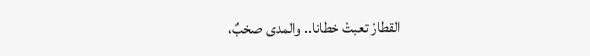القطارْ تعبتْ خطانا.. والمدى صخبٌ،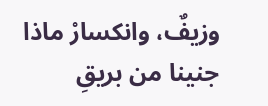وزيفٌ، وانكسارْ ماذا جنينا من بريقِ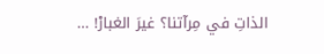الذاتِ في مِرآتنا؟ غيرَ الغبارْ! ...